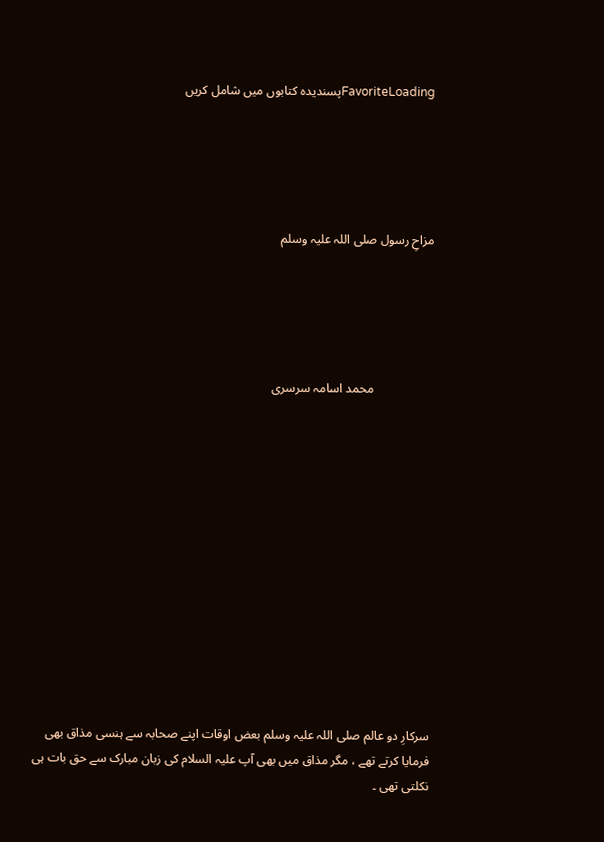FavoriteLoadingپسندیدہ کتابوں میں شامل کریں





مزاحِ رسول صلی اللہ علیہ وسلم





                   محمد اسامہ سرسری













سرکارِ دو عالم صلی اللہ علیہ وسلم بعض اوقات اپنے صحابہ سے ہنسی مذاق بھی فرمایا کرتے تھے ، مگر مذاق میں بھی آپ علیہ السلام کی زبان مبارک سے حق بات ہی نکلتی تھی ۔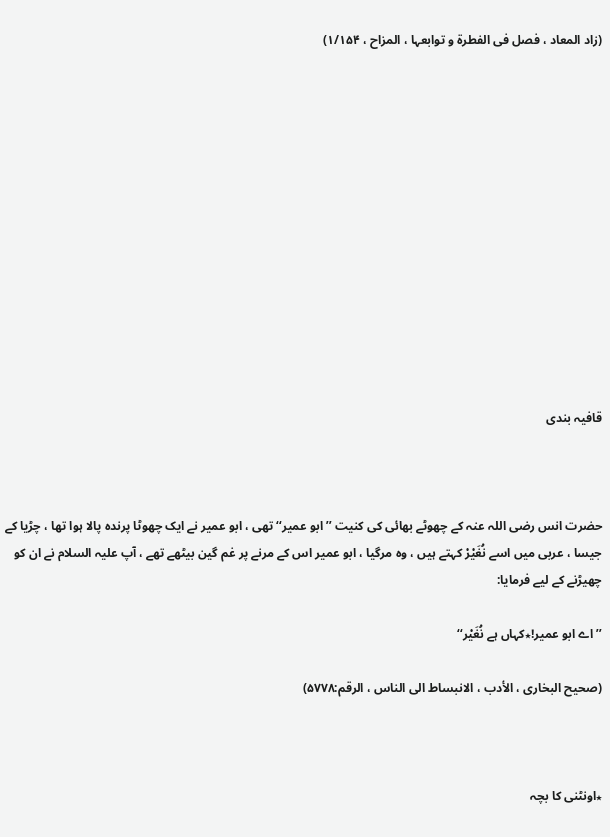(زاد المعاد ، فصل فی الفطرۃ و توابعہا ، المزاح ، ۱/۱۵۴)













قافیہ بندی



حضرت انس رضی اللہ عنہ کے چھوٹے بھائی کی کنیت ’’ابو عمیر‘‘ تھی ، ابو عمیر نے ایک چھوٹا پرندہ پالا ہوا تھا ، چڑیا کے جیسا ، عربی میں اسے نُغَیْرْ کہتے ہیں ، وہ مرگیا ، ابو عمیر اس کے مرنے پر غم گین بیٹھے تھے ، آپ علیہ السلام نے ان کو چھیڑنے کے لیے فرمایا:

’’اے ابو عمیر!٭کہاں ہے نُغَیْر‘‘

(صحیح البخاری ، الأدب ، الانبساط الی الناس ، الرقم:۵۷۷۸)



٭اونٹنی کا بچہ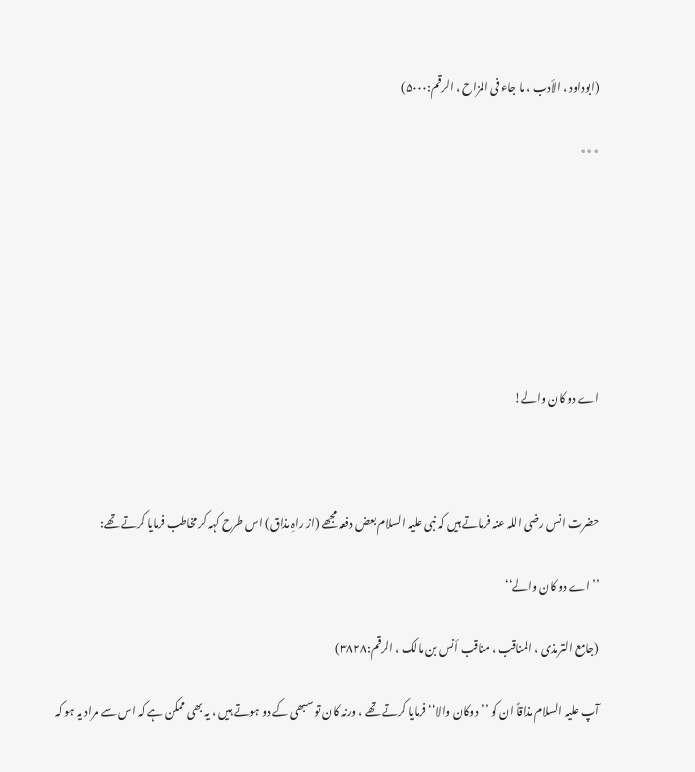(ابوداود ، الأدب ، ما جاء فی المزاح ، الرقم:۵۰۰۰)

٭٭٭







اے دو کان والے!



حضرت انس رضی اللہ عنہ فرماتے ہیں کہ نبی علیہ السلام بعض دفعہ مجھے (از راہِ مذاق) اس طرح کہہ کر مخاطب فرمایا کرتے تھے:

’’اے دو کان والے‘‘

(جامع الترمذی ، المناقب ، مناقب أنس بن مالک ، الرقم:۳۸۲۸)

آپ علیہ السلام مذاقاً ان کو ’’دوکان والا‘‘ فرمایا کرتے تھے ، ورنہ کان تو سبھی کے دو ہوتے ہیں ، یہ بھی ممکن ہے کہ اس سے مراد یہ ہو کہ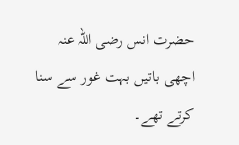حضرت انس رضی اللہ عنہ اچھی باتیں بہت غور سے سنا کرتے تھے۔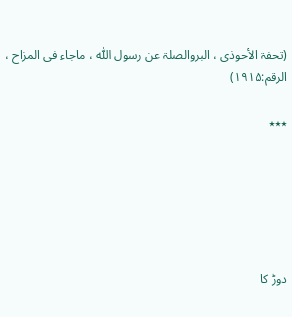(تحفۃ الأحوذی ، البروالصلۃ عن رسول اللّٰہ ، ماجاء فی المزاح ، الرقم:۱۹۱۵)

٭٭٭






دوڑ کا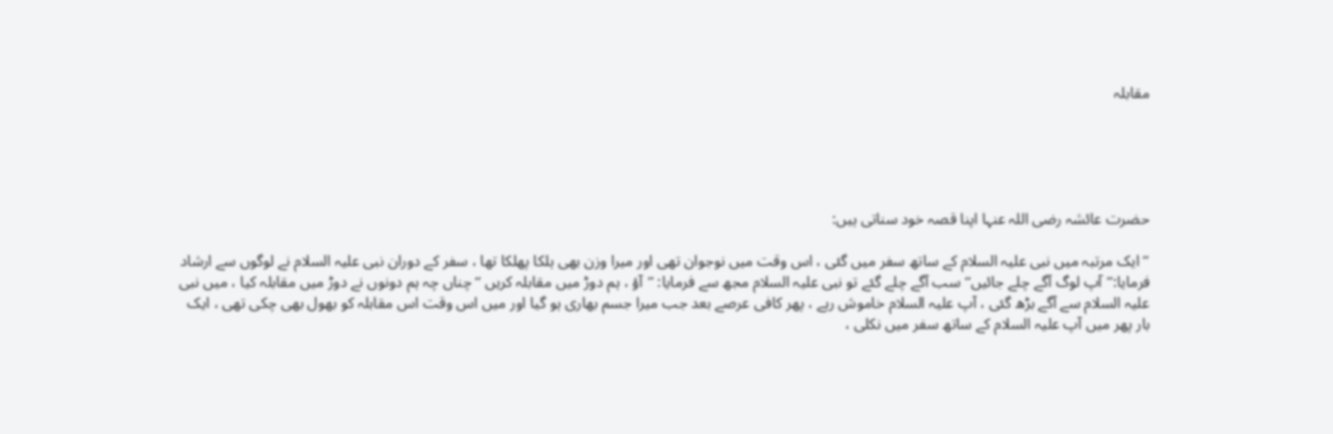مقابلہ





حضرت عائشہ رضی اللہ عنہا اپنا قصہ خود سناتی ہیں:

’’ایک مرتبہ میں نبی علیہ السلام کے ساتھ سفر میں گئی ، اس وقت میں نوجوان تھی اور میرا وزن بھی ہلکا پھلکا تھا ، سفر کے دوران نبی علیہ السلام نے لوگوں سے ارشاد فرمایا:’’آپ لوگ آگے چلے جائیں‘‘ سب آگے چلے گئے تو نبی علیہ السلام مجھ سے فرمایا: ’’آؤ ، ہم دوڑ میں مقابلہ کریں ‘‘ چناں چہ ہم دونوں نے دوڑ میں مقابلہ کیا ، میں نبی علیہ السلام سے آگے بڑھ گئی ، آپ علیہ السلام خاموش رہے ، پھر کافی عرصے بعد جب میرا جسم بھاری ہو گیا اور میں اس وقت اس مقابلہ کو بھول بھی چکی تھی ، ایک بار پھر میں آپ علیہ السلام کے ساتھ سفر میں نکلی ،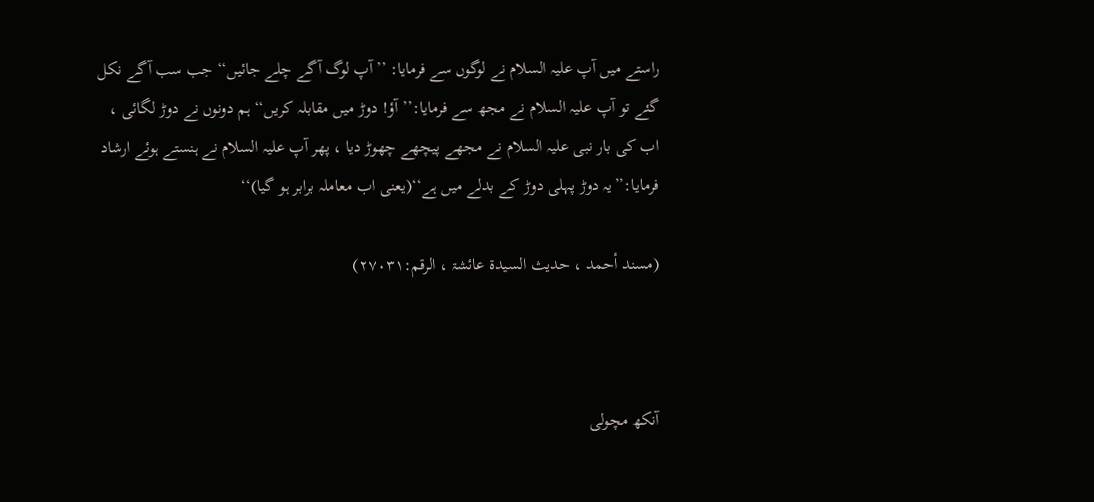راستے میں آپ علیہ السلام نے لوگوں سے فرمایا: ’’آپ لوگ آگے چلے جائیں‘‘ جب سب آگے نکل گئے تو آپ علیہ السلام نے مجھ سے فرمایا:’’آؤ! دوڑ میں مقابلہ کریں‘‘ ہم دونوں نے دوڑ لگائی ، اب کی بار نبی علیہ السلام نے مجھے پیچھے چھوڑ دیا ، پھر آپ علیہ السلام نے ہنستے ہوئے ارشاد فرمایا:’’یہ دوڑ پہلی دوڑ کے بدلے میں ہے‘‘(یعنی اب معاملہ برابر ہو گیا)‘‘

(مسند أحمد ، حدیث السیدۃ عائشۃ ، الرقم:۲۷۰۳۱)



آنکھ مچولی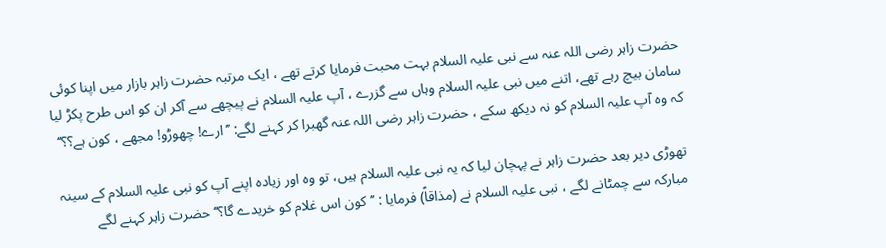حضرت زاہر رضی اللہ عنہ سے نبی علیہ السلام بہت محبت فرمایا کرتے تھے ، ایک مرتبہ حضرت زاہر بازار میں اپنا کوئی سامان بیچ رہے تھے، اتنے میں نبی علیہ السلام وہاں سے گزرے ، آپ علیہ السلام نے پیچھے سے آکر ان کو اس طرح پکڑ لیا کہ وہ آپ علیہ السلام کو نہ دیکھ سکے ، حضرت زاہر رضی اللہ عنہ گھبرا کر کہنے لگے: ’’ارے! چھوڑو! مجھے ، کون ہے؟؟‘‘

تھوڑی دیر بعد حضرت زاہر نے پہچان لیا کہ یہ نبی علیہ السلام ہیں، تو وہ اور زیادہ اپنے آپ کو نبی علیہ السلام کے سینہ مبارکہ سے چمٹانے لگے ، نبی علیہ السلام نے (مذاقاً) فرمایا : ’’کون اس غلام کو خریدے گا؟‘‘ حضرت زاہر کہنے لگے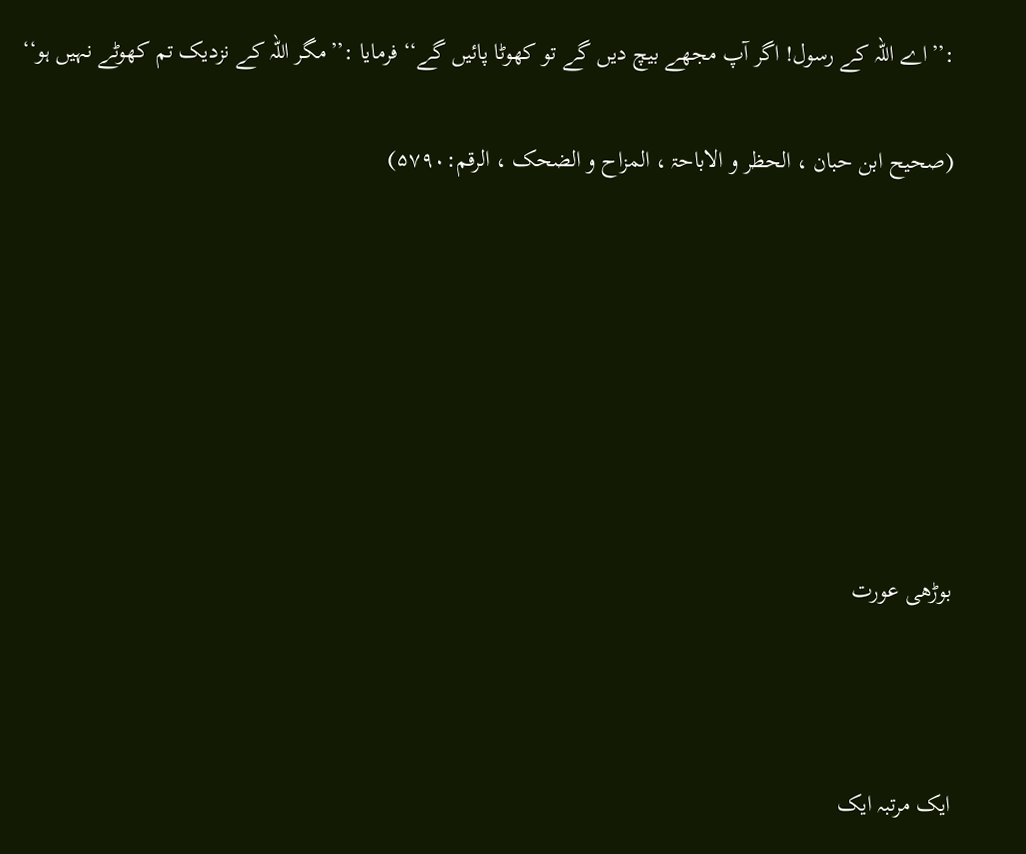:’’اے اللہ کے رسول! اگر آپ مجھے بیچ دیں گے تو کھوٹا پائیں گے‘‘ فرمایا :’’مگر اللہ کے نزدیک تم کھوٹے نہیں ہو‘‘

(صحیح ابن حبان ، الحظر و الاباحۃ ، المزاح و الضحک ، الرقم:۵۷۹۰)







بوڑھی عورت



ایک مرتبہ ایک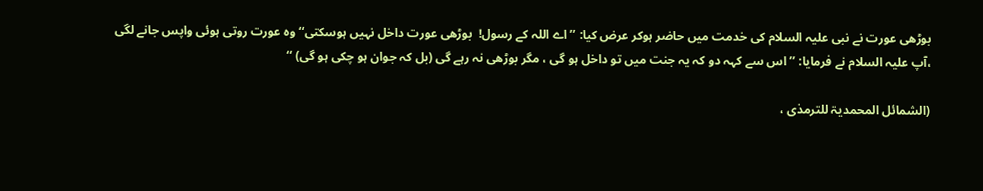بوڑھی عورت نے نبی علیہ السلام کی خدمت میں حاضر ہوکر عرض کیا: ’’اے اللہ کے رسول!  بوڑھی عورت داخل نہیں ہوسکتی‘‘ وہ عورت روتی ہوئی واپس جانے لگی ،آپ علیہ السلام نے فرمایا: ’’اس سے کہہ دو کہ یہ جنت میں تو داخل ہو گی ، مگر بوڑھی نہ رہے گی (بل کہ جوان ہو چکی ہو گی) ‘‘

(الشمائل المحمدیۃ للترمذی ،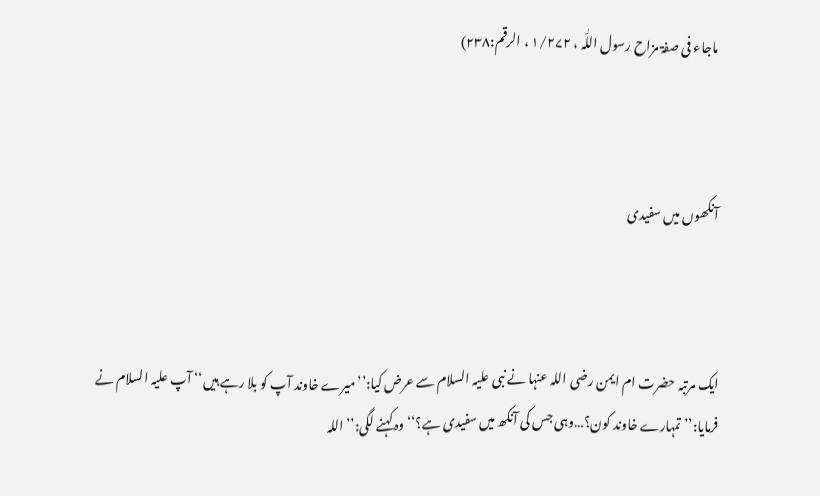ماجاء فی صفۃ مزاح رسول اللّٰہ ، ۱/۲۷۲ ، الرقم:۲۳۸)



آنکھوں میں سفیدی



ایک مرتبہ حضرت ام ایمن رضی اللہ عنہا نے نبی علیہ السلام سے عرض کیا:’’میرے خاوند آپ کو بلا رہے ہیں‘‘ آپ علیہ السلام نے فرمایا:’’تمہارے خاوند کون؟…وہی جس کی آنکھ میں سفیدی ہے؟‘‘ وہ کہنے لگی:’’اللہ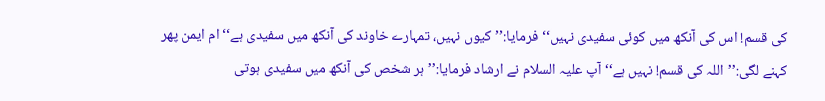کی قسم! اس کی آنکھ میں کوئی سفیدی نہیں‘‘ فرمایا:’’کیوں نہیں، تمہارے خاوند کی آنکھ میں سفیدی ہے‘‘ ام ایمن پھر کہنے لگی:’’اللہ کی قسم! نہیں ہے‘‘ آپ علیہ السلام نے ارشاد فرمایا:’’ہر شخص کی آنکھ میں سفیدی ہوتی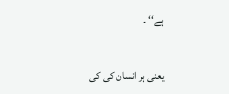ہے‘‘ ۔

یعنی ہر انسان کی کی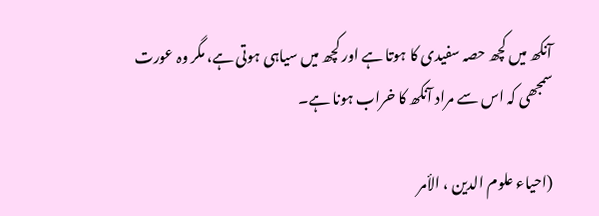آنکھ میں کچھ حصہ سفیدی کا ہوتا ہے اور کچھ میں سیاہی ہوتی ہے، مگر وہ عورت سمجھی کہ اس سے مراد آنکھ کا خراب ہونا ہے۔

(احیاء علوم الدین ، الأمر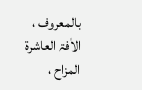بالمعروف ، الاٰفۃ العاشرۃ المزاح ،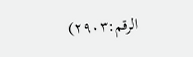الرقم:۲۹۰۳)